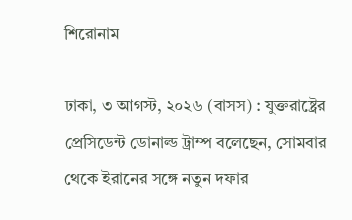শিরোনাম

ঢাকা, ৩ আগস্ট, ২০২৬ (বাসস) : যুক্তরাষ্ট্রের প্রেসিডেন্ট ডোনাল্ড ট্রাম্প বলেছেন, সোমবার থেকে ইরানের সঙ্গে নতুন দফার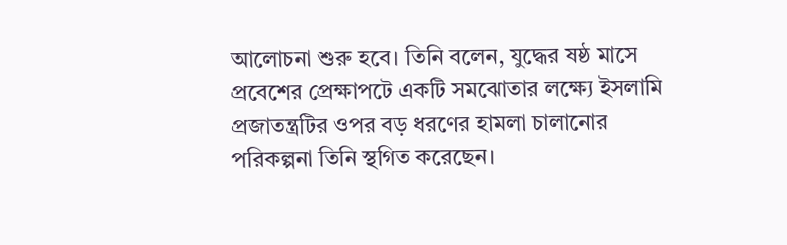আলোচনা শুরু হবে। তিনি বলেন, যুদ্ধের ষষ্ঠ মাসে প্রবেশের প্রেক্ষাপটে একটি সমঝোতার লক্ষ্যে ইসলামি প্রজাতন্ত্রটির ওপর বড় ধরণের হামলা চালানোর পরিকল্পনা তিনি স্থগিত করেছেন।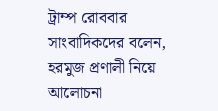ট্রাম্প রোববার সাংবাদিকদের বলেন, হরমুজ প্রণালী নিয়ে আলোচনা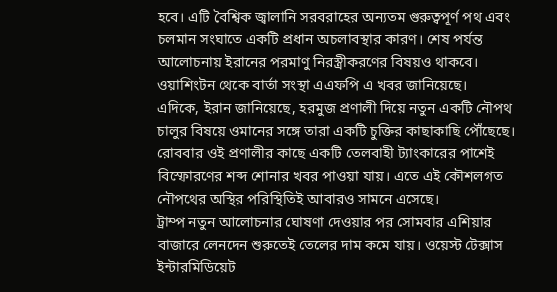হবে। এটি বৈশ্বিক জ্বালানি সরবরাহের অন্যতম গুরুত্বপূর্ণ পথ এবং চলমান সংঘাতে একটি প্রধান অচলাবস্থার কারণ। শেষ পর্যন্ত আলোচনায় ইরানের পরমাণু নিরস্ত্রীকরণের বিষয়ও থাকবে।
ওয়াশিংটন থেকে বার্তা সংস্থা এএফপি এ খবর জানিয়েছে।
এদিকে, ইরান জানিয়েছে, হরমুজ প্রণালী দিয়ে নতুন একটি নৌপথ চালুর বিষয়ে ওমানের সঙ্গে তারা একটি চুক্তির কাছাকাছি পৌঁছেছে। রোববার ওই প্রণালীর কাছে একটি তেলবাহী ট্যাংকারের পাশেই বিস্ফোরণের শব্দ শোনার খবর পাওয়া যায়। এতে এই কৌশলগত নৌপথের অস্থির পরিস্থিতিই আবারও সামনে এসেছে।
ট্রাম্প নতুন আলোচনার ঘোষণা দেওয়ার পর সোমবার এশিয়ার বাজারে লেনদেন শুরুতেই তেলের দাম কমে যায়। ওয়েস্ট টেক্সাস ইন্টারমিডিয়েট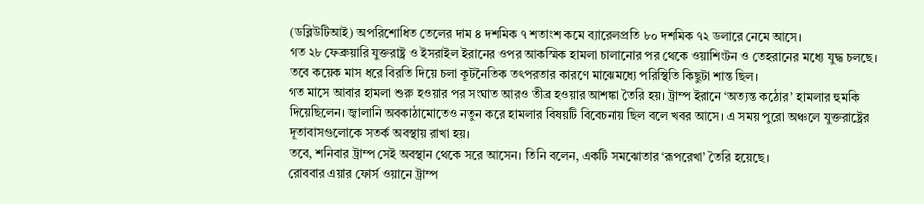(ডব্লিউটিআই) অপরিশোধিত তেলের দাম ৪ দশমিক ৭ শতাংশ কমে ব্যারেলপ্রতি ৮০ দশমিক ৭২ ডলারে নেমে আসে।
গত ২৮ ফেব্রুয়ারি যুক্তরাষ্ট্র ও ইসরাইল ইরানের ওপর আকস্মিক হামলা চালানোর পর থেকে ওয়াশিংটন ও তেহরানের মধ্যে যুদ্ধ চলছে। তবে কয়েক মাস ধরে বিরতি দিয়ে চলা কূটনৈতিক তৎপরতার কারণে মাঝেমধ্যে পরিস্থিতি কিছুটা শান্ত ছিল।
গত মাসে আবার হামলা শুরু হওয়ার পর সংঘাত আরও তীব্র হওয়ার আশঙ্কা তৈরি হয়। ট্রাম্প ইরানে ‘অত্যন্ত কঠোর’ হামলার হুমকি দিয়েছিলেন। জ্বালানি অবকাঠামোতেও নতুন করে হামলার বিষয়টি বিবেচনায় ছিল বলে খবর আসে। এ সময় পুরো অঞ্চলে যুক্তরাষ্ট্রের দূতাবাসগুলোকে সতর্ক অবস্থায় রাখা হয়।
তবে, শনিবার ট্রাম্প সেই অবস্থান থেকে সরে আসেন। তিনি বলেন, একটি সমঝোতার ‘রূপরেখা’ তৈরি হয়েছে।
রোববার এয়ার ফোর্স ওয়ানে ট্রাম্প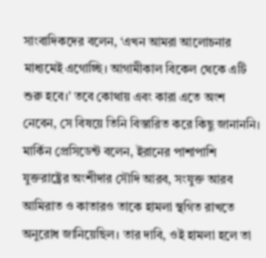সাংবাদিকদের বলেন, ‘এখন আমরা আলোচনার মাধ্যমেই এগোচ্ছি। আগামীকাল বিকেল থেকে এটি শুরু হবে।’ তবে কোথায় এবং কারা এতে অংশ নেবেন, সে বিষয়ে তিনি বিস্তারিত করে কিছু জানাননি।
মার্কিন প্রেসিডেন্ট বলেন, ইরানের পাশাপাশি যুক্তরাষ্ট্রের অংশীদার সৌদি আরব, সংযুক্ত আরব আমিরাত ও কাতারও তাকে হামলা স্থগিত রাখতে অনুরোধ জানিয়েছিল। তার দাবি, ওই হামলা হলে তা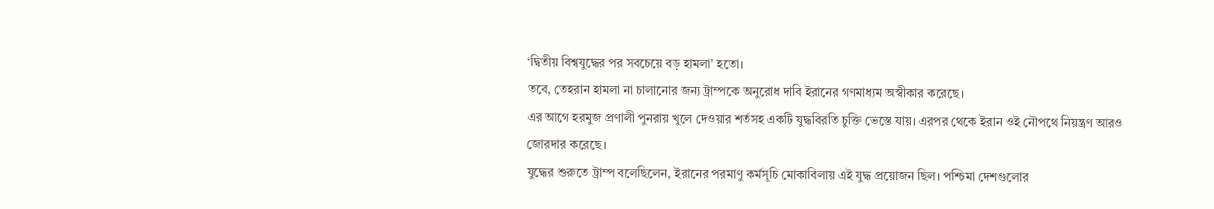‘দ্বিতীয় বিশ্বযুদ্ধের পর সবচেয়ে বড় হামলা’ হতো।
তবে, তেহরান হামলা না চালানোর জন্য ট্রাম্পকে অনুরোধ দাবি ইরানের গণমাধ্যম অস্বীকার করেছে।
এর আগে হরমুজ প্রণালী পুনরায় খুলে দেওয়ার শর্তসহ একটি যুদ্ধবিরতি চুক্তি ভেস্তে যায়। এরপর থেকে ইরান ওই নৌপথে নিয়ন্ত্রণ আরও জোরদার করেছে।
যুদ্ধের শুরুতে ট্রাম্প বলেছিলেন, ইরানের পরমাণু কর্মসূচি মোকাবিলায় এই যুদ্ধ প্রয়োজন ছিল। পশ্চিমা দেশগুলোর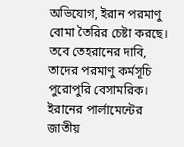অভিযোগ, ইরান পরমাণু বোমা তৈরির চেষ্টা করছে। তবে তেহরানের দাবি, তাদের পরমাণু কর্মসূচি পুরোপুরি বেসামরিক।
ইরানের পার্লামেন্টের জাতীয়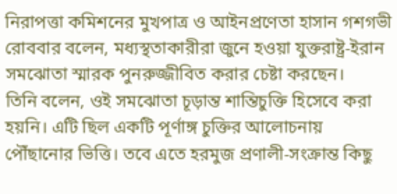নিরাপত্তা কমিশনের মুখপাত্র ও আইনপ্রণেতা হাসান গশগভী রোববার বলেন, মধ্যস্থতাকারীরা জুনে হওয়া যুক্তরাষ্ট্র-ইরান সমঝোতা স্মারক পুনরুজ্জীবিত করার চেষ্টা করছেন।
তিনি বলেন, ওই সমঝোতা চূড়ান্ত শান্তিচুক্তি হিসেবে করা হয়নি। এটি ছিল একটি পূর্ণাঙ্গ চুক্তির আলোচনায় পৌঁছানোর ভিত্তি। তবে এতে হরমুজ প্রণালী-সংক্রান্ত কিছু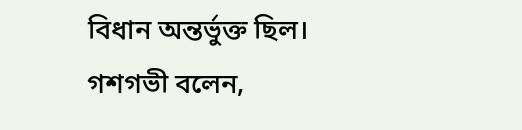বিধান অন্তর্ভুক্ত ছিল।
গশগভী বলেন,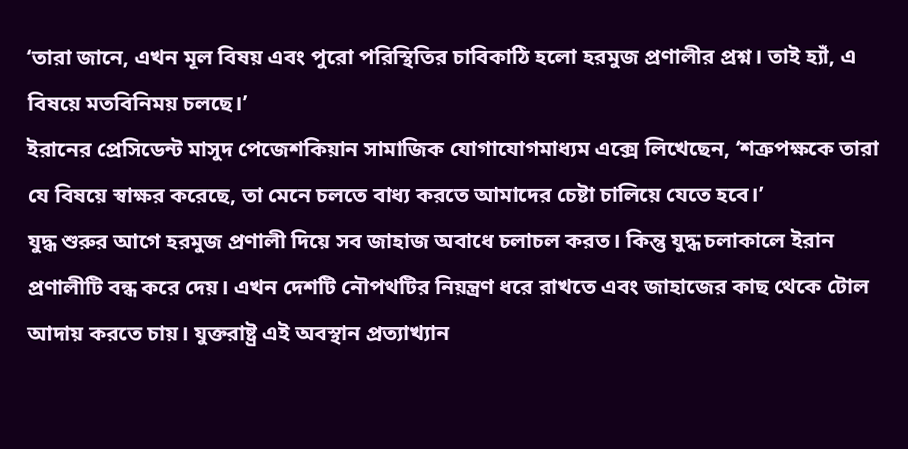‘তারা জানে, এখন মূল বিষয় এবং পুরো পরিস্থিতির চাবিকাঠি হলো হরমুজ প্রণালীর প্রশ্ন। তাই হ্যাঁ, এ বিষয়ে মতবিনিময় চলছে।’
ইরানের প্রেসিডেন্ট মাসুদ পেজেশকিয়ান সামাজিক যোগাযোগমাধ্যম এক্সে লিখেছেন, ‘শত্রুপক্ষকে তারা যে বিষয়ে স্বাক্ষর করেছে, তা মেনে চলতে বাধ্য করতে আমাদের চেষ্টা চালিয়ে যেতে হবে।’
যুদ্ধ শুরুর আগে হরমুজ প্রণালী দিয়ে সব জাহাজ অবাধে চলাচল করত। কিন্তু যুদ্ধ চলাকালে ইরান প্রণালীটি বন্ধ করে দেয়। এখন দেশটি নৌপথটির নিয়ন্ত্রণ ধরে রাখতে এবং জাহাজের কাছ থেকে টোল আদায় করতে চায়। যুক্তরাষ্ট্র এই অবস্থান প্রত্যাখ্যান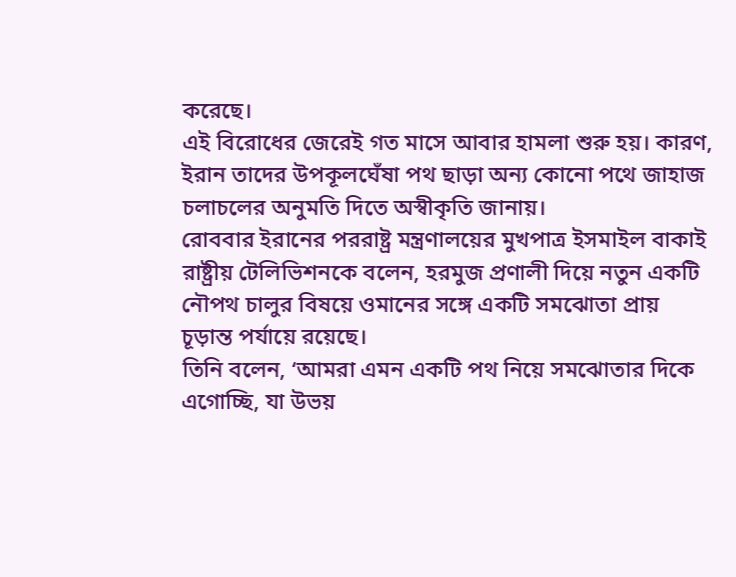করেছে।
এই বিরোধের জেরেই গত মাসে আবার হামলা শুরু হয়। কারণ, ইরান তাদের উপকূলঘেঁষা পথ ছাড়া অন্য কোনো পথে জাহাজ চলাচলের অনুমতি দিতে অস্বীকৃতি জানায়।
রোববার ইরানের পররাষ্ট্র মন্ত্রণালয়ের মুখপাত্র ইসমাইল বাকাই রাষ্ট্রীয় টেলিভিশনকে বলেন, হরমুজ প্রণালী দিয়ে নতুন একটি নৌপথ চালুর বিষয়ে ওমানের সঙ্গে একটি সমঝোতা প্রায় চূড়ান্ত পর্যায়ে রয়েছে।
তিনি বলেন, ‘আমরা এমন একটি পথ নিয়ে সমঝোতার দিকে এগোচ্ছি, যা উভয়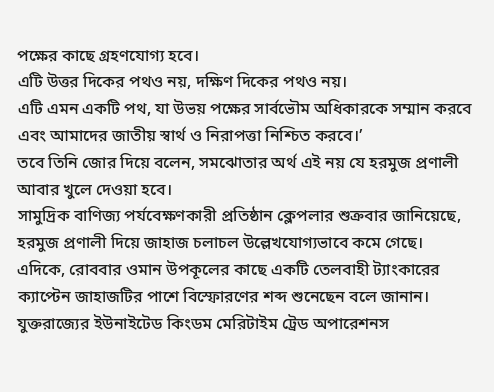পক্ষের কাছে গ্রহণযোগ্য হবে।
এটি উত্তর দিকের পথও নয়, দক্ষিণ দিকের পথও নয়।
এটি এমন একটি পথ, যা উভয় পক্ষের সার্বভৌম অধিকারকে সম্মান করবে এবং আমাদের জাতীয় স্বার্থ ও নিরাপত্তা নিশ্চিত করবে।’
তবে তিনি জোর দিয়ে বলেন, সমঝোতার অর্থ এই নয় যে হরমুজ প্রণালী আবার খুলে দেওয়া হবে।
সামুদ্রিক বাণিজ্য পর্যবেক্ষণকারী প্রতিষ্ঠান ক্লেপলার শুক্রবার জানিয়েছে, হরমুজ প্রণালী দিয়ে জাহাজ চলাচল উল্লেখযোগ্যভাবে কমে গেছে।
এদিকে, রোববার ওমান উপকূলের কাছে একটি তেলবাহী ট্যাংকারের ক্যাপ্টেন জাহাজটির পাশে বিস্ফোরণের শব্দ শুনেছেন বলে জানান। যুক্তরাজ্যের ইউনাইটেড কিংডম মেরিটাইম ট্রেড অপারেশনস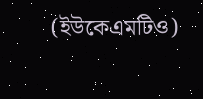(ইউকেএমটিও)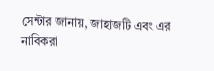সেন্টার জানায়, জাহাজটি এবং এর নাবিকরা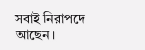সবাই নিরাপদে আছেন।